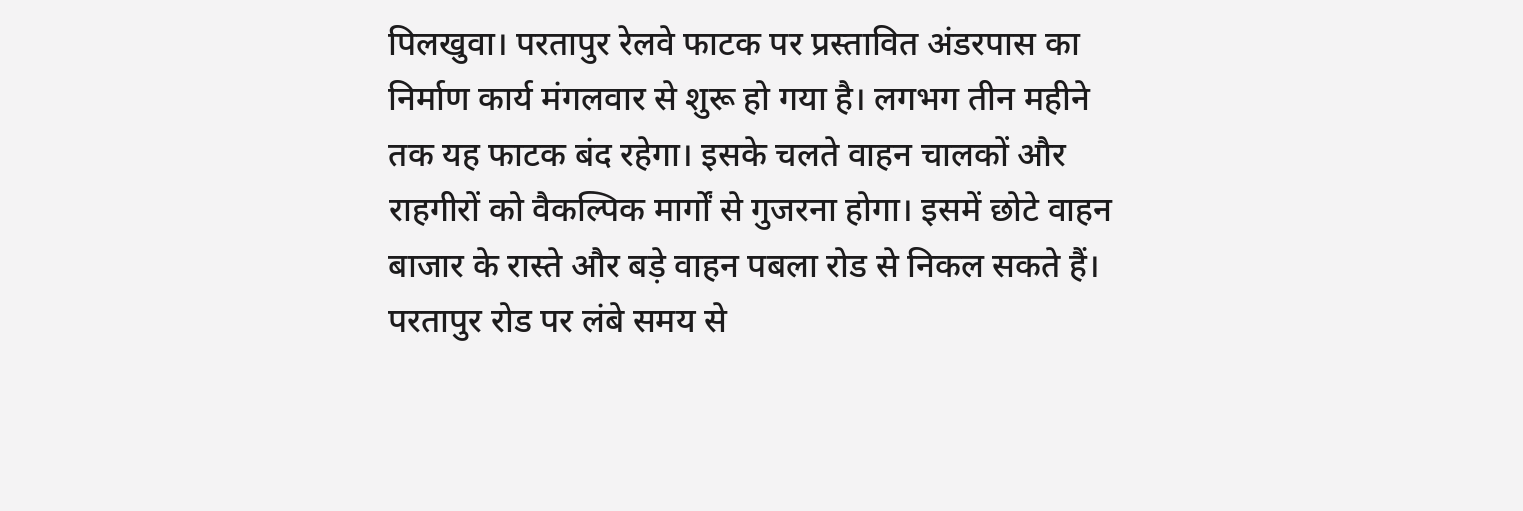पिलखुवा। परतापुर रेलवे फाटक पर प्रस्तावित अंडरपास का निर्माण कार्य मंगलवार से शुरू हो गया है। लगभग तीन महीने तक यह फाटक बंद रहेगा। इसके चलते वाहन चालकों और राहगीरों को वैकल्पिक मार्गों से गुजरना होगा। इसमें छोटे वाहन बाजार के रास्ते और बड़े वाहन पबला रोड से निकल सकते हैं।
परतापुर रोड पर लंबे समय से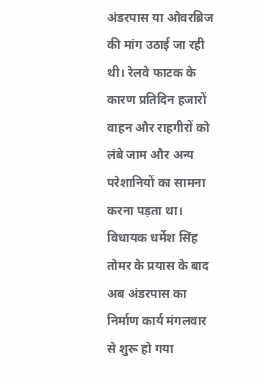अंडरपास या ओवरब्रिज की मांग उठाई जा रही थी। रेलवे फाटक के कारण प्रतिदिन हजारों वाहन और राहगीरों को लंबे जाम और अन्य परेशानियों का सामना करना पड़ता था। विधायक धर्मेश सिंह तोमर के प्रयास के बाद अब अंडरपास का निर्माण कार्य मंगलवार से शुरू हो गया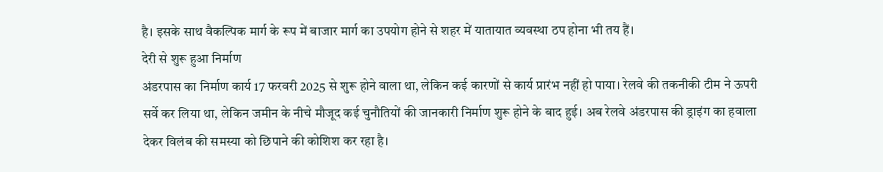है। इसके साथ वैकल्पिक मार्ग के रूप में बाजार मार्ग का उपयोग होने से शहर में यातायात व्यवस्था ठप होना भी तय हैं।
देरी से शुरू हुआ निर्माण
अंडरपास का निर्माण कार्य 17 फरवरी 2025 से शुरू होने वाला था, लेकिन कई कारणों से कार्य प्रारंभ नहीं हो पाया। रेलवे की तकनीकी टीम ने ऊपरी सर्वे कर लिया था, लेकिन जमीन के नीचे मौजूद कई चुनौतियों की जानकारी निर्माण शुरू होने के बाद हुई। अब रेलवे अंडरपास की ड्राइंग का हवाला देकर विलंब की समस्या को छिपाने की कोशिश कर रहा है।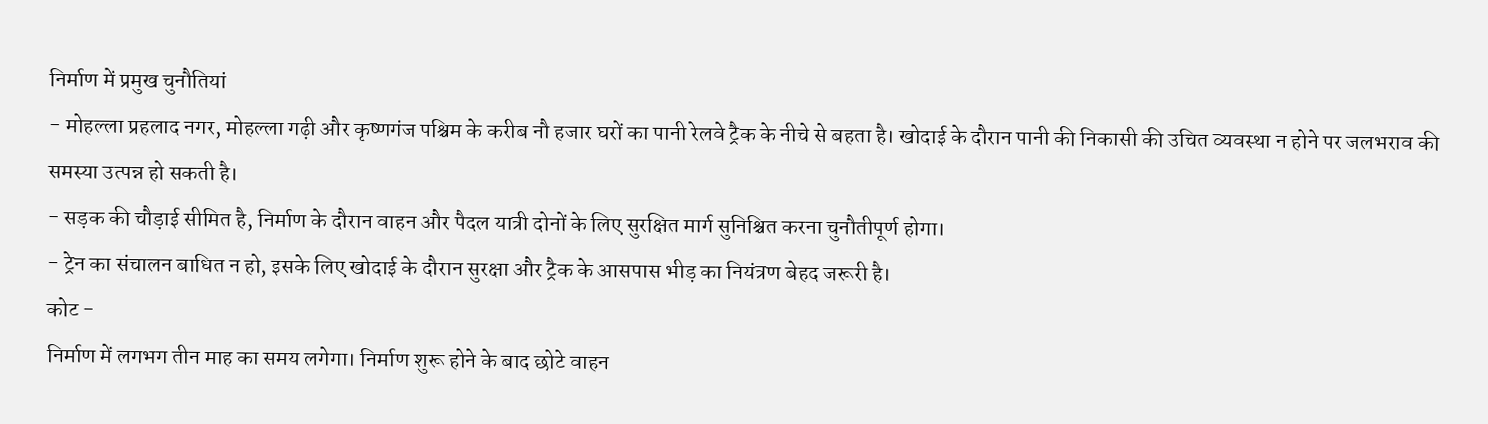निर्माण में प्रमुख चुनौतियां
- मोहल्ला प्रहलाद नगर, मोहल्ला गढ़ी और कृष्णगंज पश्चिम के करीब नौ हजार घरों का पानी रेलवे ट्रैक के नीचे से बहता है। खोदाई के दौरान पानी की निकासी की उचित व्यवस्था न होने पर जलभराव की समस्या उत्पन्न हो सकती है।
- सड़क की चौड़ाई सीमित है, निर्माण के दौरान वाहन और पैदल यात्री दोनों के लिए सुरक्षित मार्ग सुनिश्चित करना चुनौतीपूर्ण होगा।
- ट्रेन का संचालन बाधित न हो, इसके लिए खोदाई के दौरान सुरक्षा और ट्रैक के आसपास भीड़ का नियंत्रण बेहद जरूरी है।
कोट -
निर्माण में लगभग तीन माह का समय लगेगा। निर्माण शुरू होने के बाद छोटे वाहन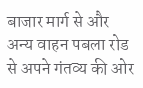बाजार मार्ग से और अन्य वाहन पबला रोड से अपने गंतव्य की ओर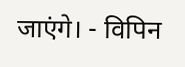जाएंगे। - विपिन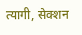त्यागी, सेक्शन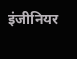इंजीनियर